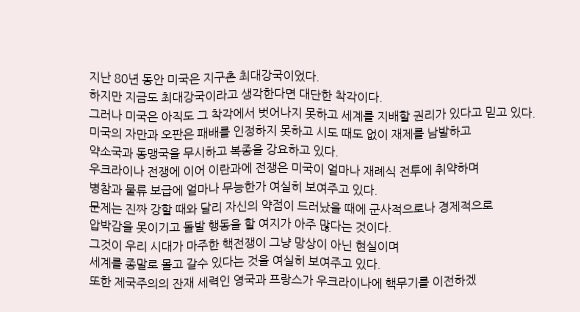지난 80년 동안 미국은 지구촌 최대강국이었다.
하지만 지금도 최대강국이라고 생각한다면 대단한 착각이다.
그러나 미국은 아직도 그 착각에서 벗어나지 못하고 세계를 지배할 권리가 있다고 믿고 있다.
미국의 자만과 오판은 패배를 인정하지 못하고 시도 때도 없이 재제를 남발하고
약소국과 동맹국을 무시하고 복종을 강요하고 있다.
우크라이나 전쟁에 이어 이란과에 전쟁은 미국이 얼마나 재례식 전투에 취약하며
병참과 물류 보급에 얼마나 무능한가 여실히 보여주고 있다.
문제는 진짜 강할 때와 달리 자신의 약점이 드러났을 때에 군사적으로나 경제적으로
압박감을 못이기고 돌발 행동을 할 여지가 아주 많다는 것이다.
그것이 우리 시대가 마주한 핵전쟁이 그냥 망상이 아닌 현실이며
세계를 종말로 몰고 갈수 있다는 것을 여실히 보여주고 있다.
또한 제국주의의 잔재 세력인 영국과 프랑스가 우크라이나에 핵무기를 이전하겠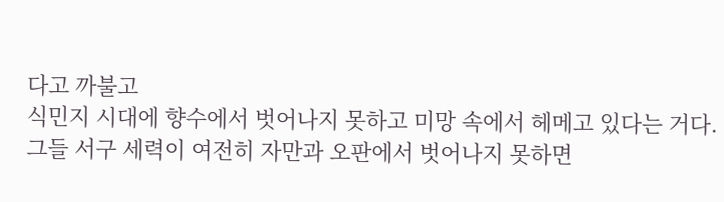다고 까불고
식민지 시대에 향수에서 벗어나지 못하고 미망 속에서 헤메고 있다는 거다.
그들 서구 세력이 여전히 자만과 오판에서 벗어나지 못하면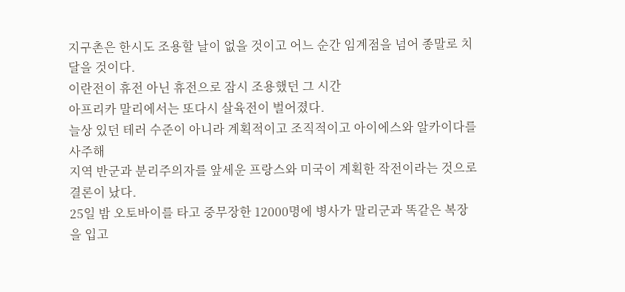지구촌은 한시도 조용할 날이 없을 것이고 어느 순간 임계점을 넘어 종말로 치달을 것이다.
이란전이 휴전 아닌 휴전으로 잠시 조용했던 그 시간
아프리카 말리에서는 또다시 살육전이 벌어졌다.
늘상 있던 테러 수준이 아니라 계획적이고 조직적이고 아이에스와 알카이다를 사주해
지역 반군과 분리주의자를 앞세운 프랑스와 미국이 계획한 작전이라는 것으로 결론이 났다.
25일 밤 오토바이를 타고 중무장한 12000명에 병사가 말리군과 똑같은 복장을 입고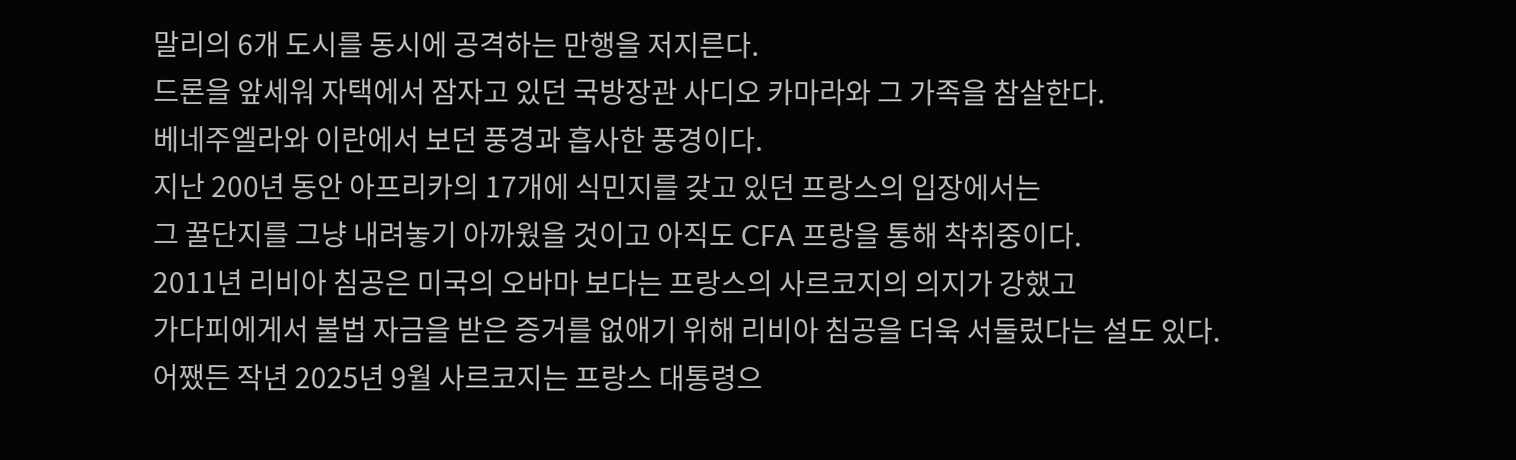말리의 6개 도시를 동시에 공격하는 만행을 저지른다.
드론을 앞세워 자택에서 잠자고 있던 국방장관 사디오 카마라와 그 가족을 참살한다.
베네주엘라와 이란에서 보던 풍경과 흡사한 풍경이다.
지난 200년 동안 아프리카의 17개에 식민지를 갖고 있던 프랑스의 입장에서는
그 꿀단지를 그냥 내려놓기 아까웠을 것이고 아직도 CFA 프랑을 통해 착취중이다.
2011년 리비아 침공은 미국의 오바마 보다는 프랑스의 사르코지의 의지가 강했고
가다피에게서 불법 자금을 받은 증거를 없애기 위해 리비아 침공을 더욱 서둘렀다는 설도 있다.
어쨌든 작년 2025년 9월 사르코지는 프랑스 대통령으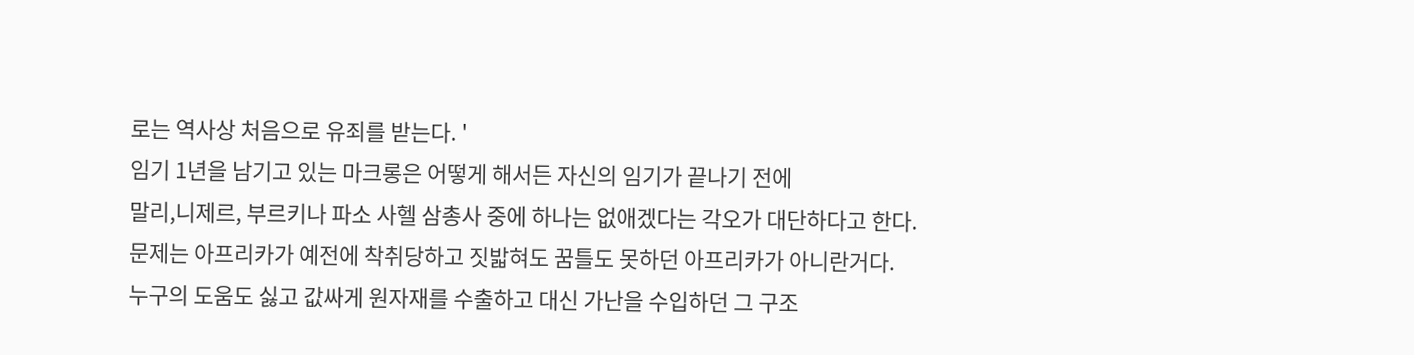로는 역사상 처음으로 유죄를 받는다. '
임기 1년을 남기고 있는 마크롱은 어떻게 해서든 자신의 임기가 끝나기 전에
말리,니제르, 부르키나 파소 사헬 삼총사 중에 하나는 없애겠다는 각오가 대단하다고 한다.
문제는 아프리카가 예전에 착취당하고 짓밟혀도 꿈틀도 못하던 아프리카가 아니란거다.
누구의 도움도 싫고 값싸게 원자재를 수출하고 대신 가난을 수입하던 그 구조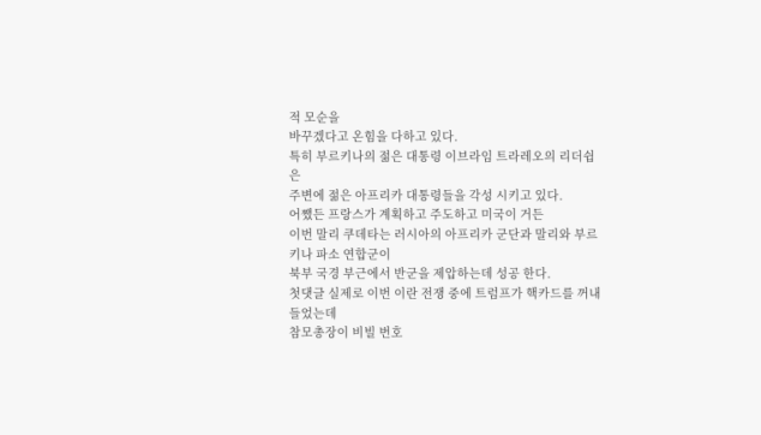적 모순을
바꾸겠다고 온힘을 다하고 있다.
특히 부르키나의 젊은 대통령 이브라임 트라레오의 리더쉽은
주변에 젊은 아프리카 대통령들을 각성 시키고 있다.
어쨌든 프랑스가 계획하고 주도하고 미국이 거든
이번 말리 쿠데타는 러시아의 아프리카 군단과 말리와 부르키나 파소 연합군이
북부 국경 부근에서 반군을 제압하는데 성공 한다.
첫댓글 실제로 이번 이란 전쟁 중에 트럼프가 핵카드를 꺼내들었는데
참모총장이 비빌 번호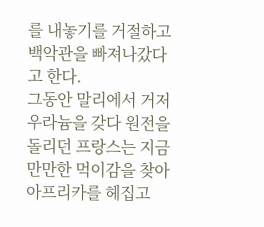를 내놓기를 거절하고 백악관을 빠져나갔다고 한다.
그동안 말리에서 거저 우라늄을 갖다 원전을 돌리던 프랑스는 지금 만만한 먹이감을 찾아
아프리카를 헤집고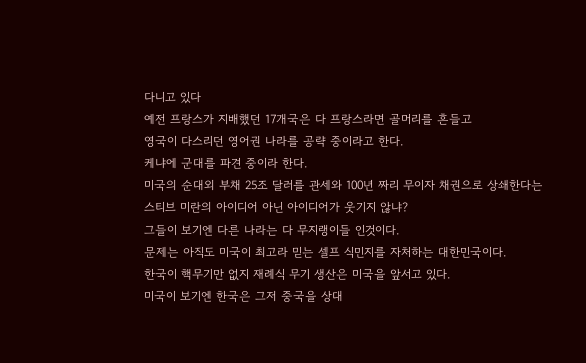다니고 있다
예전 프랑스가 지배했던 17개국은 다 프랑스라면 골머리를 흔들고
영국이 다스리던 영어권 나라를 공략 중이라고 한다.
케냐에 군대를 파견 중이라 한다.
미국의 순대외 부채 25조 달러를 관세와 100년 짜리 무이자 채권으로 상쇄한다는
스티브 미란의 아이디어 아닌 아이디어가 웃기지 않냐?
그들이 보기엔 다른 나라는 다 무지랭이들 인것이다.
문제는 아직도 미국이 최고라 믿는 셀프 식민지를 자처하는 대한민국이다.
한국이 핵무기만 없지 재례식 무기 생산은 미국을 앞서고 있다.
미국이 보기엔 한국은 그저 중국을 상대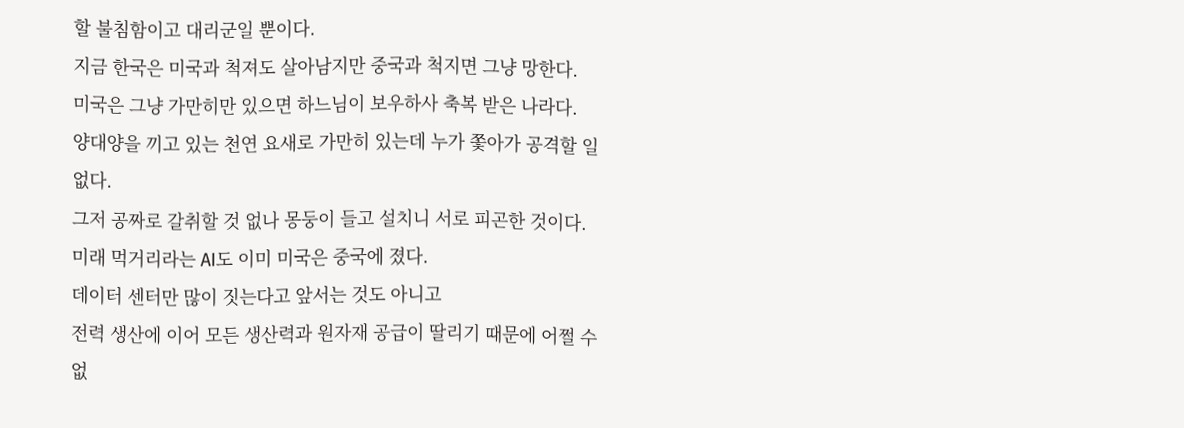할 불침함이고 대리군일 뿐이다.
지금 한국은 미국과 척져도 살아남지만 중국과 척지면 그냥 망한다.
미국은 그냥 가만히만 있으면 하느님이 보우하사 축복 받은 나라다.
양대양을 끼고 있는 천연 요새로 가만히 있는데 누가 쫓아가 공격할 일 없다.
그저 공짜로 갈취할 것 없나 몽둥이 들고 설치니 서로 피곤한 것이다.
미래 먹거리라는 AI도 이미 미국은 중국에 졌다.
데이터 센터만 많이 짓는다고 앞서는 것도 아니고
전력 생산에 이어 모든 생산력과 원자재 공급이 딸리기 때문에 어쩔 수 없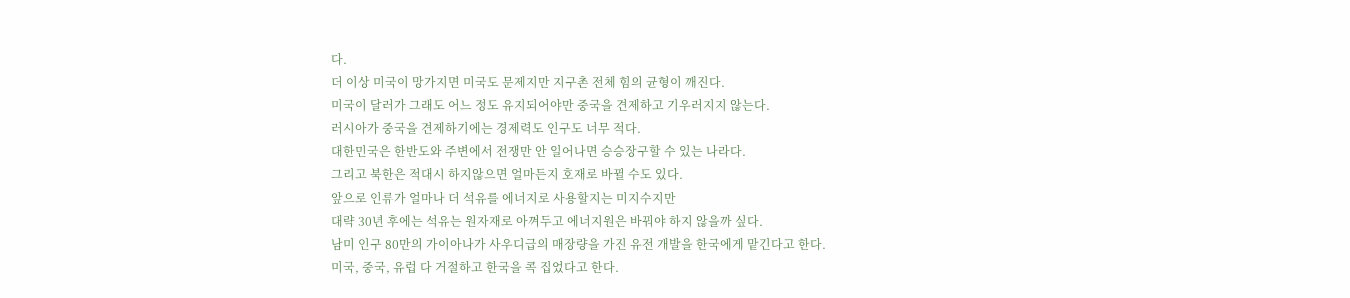다.
더 이상 미국이 망가지면 미국도 문제지만 지구촌 전체 힘의 균형이 깨진다.
미국이 달러가 그래도 어느 정도 유지되어야만 중국을 견제하고 기우러지지 않는다.
러시아가 중국을 견제하기에는 경제력도 인구도 너무 적다.
대한민국은 한반도와 주변에서 전쟁만 안 일어나면 승승장구할 수 있는 나라다.
그리고 북한은 적대시 하지않으면 얼마든지 호재로 바뀔 수도 있다.
앞으로 인류가 얼마나 더 석유를 에너지로 사용할지는 미지수지만
대략 30년 후에는 석유는 원자재로 아껴두고 에너지원은 바꿔야 하지 않을까 싶다.
남미 인구 80만의 가이아나가 사우디급의 매장량을 가진 유전 개발을 한국에게 맡긴다고 한다.
미국, 중국, 유럽 다 거절하고 한국을 콕 집었다고 한다.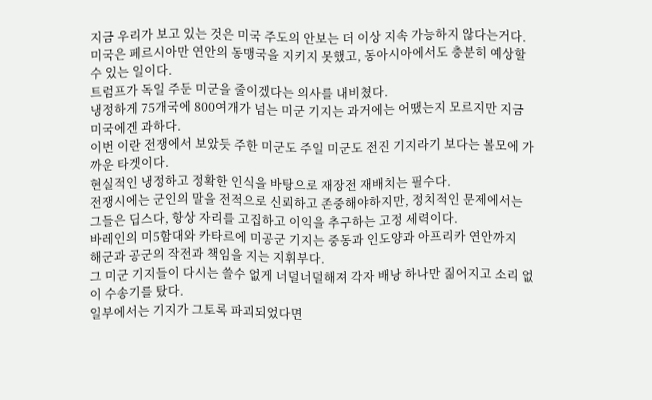지금 우리가 보고 있는 것은 미국 주도의 안보는 더 이상 지속 가능하지 않다는거다.
미국은 페르시아만 연안의 동맹국을 지키지 못했고, 동아시아에서도 충분히 예상할 수 있는 일이다.
트럼프가 독일 주둔 미군을 줄이겠다는 의사를 내비쳤다.
냉정하게 75개국에 800여개가 넘는 미군 기지는 과거에는 어땠는지 모르지만 지금 미국에겐 과하다.
이번 이란 전쟁에서 보았듯 주한 미군도 주일 미군도 전진 기지라기 보다는 볼모에 가까운 타겟이다.
현실적인 냉정하고 정확한 인식을 바탕으로 재장전 재배치는 필수다.
전쟁시에는 군인의 말을 전적으로 신뢰하고 존중해야하지만, 정치적인 문제에서는
그들은 딥스다, 항상 자리를 고집하고 이익을 추구하는 고정 세력이다.
바레인의 미5함대와 카타르에 미공군 기지는 중동과 인도양과 아프리카 연안까지
해군과 공군의 작전과 책임을 지는 지휘부다.
그 미군 기지들이 다시는 쓸수 없게 너덜너덜해져 각자 배낭 하나만 짊어지고 소리 없이 수송기를 탔다.
일부에서는 기지가 그토록 파괴되었다면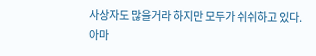사상자도 많을거라 하지만 모두가 쉬쉬하고 있다.
아마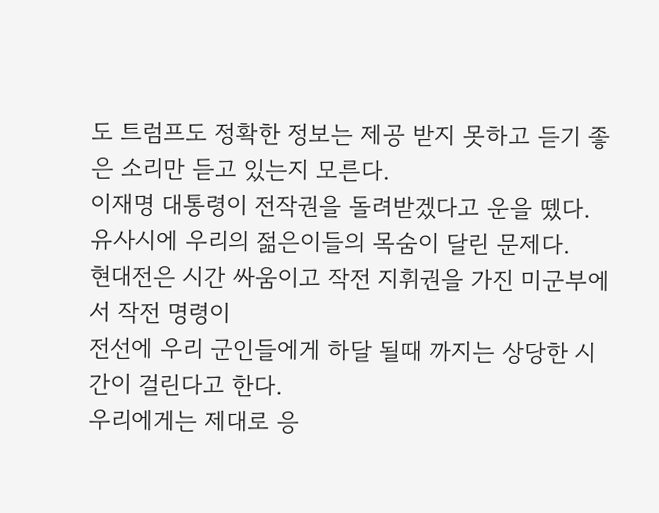도 트럼프도 정확한 정보는 제공 받지 못하고 듣기 좋은 소리만 듣고 있는지 모른다.
이재명 대통령이 전작권을 돌려받겠다고 운을 뗐다.
유사시에 우리의 젊은이들의 목숨이 달린 문제다.
현대전은 시간 싸움이고 작전 지휘권을 가진 미군부에서 작전 명령이
전선에 우리 군인들에게 하달 될때 까지는 상당한 시간이 걸린다고 한다.
우리에게는 제대로 응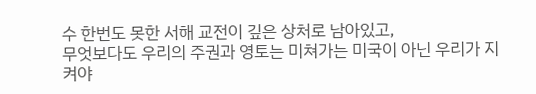수 한번도 못한 서해 교전이 깊은 상처로 남아있고,
무엇보다도 우리의 주권과 영토는 미쳐가는 미국이 아닌 우리가 지켜야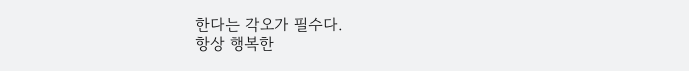한다는 각오가 필수다.
항상 행복한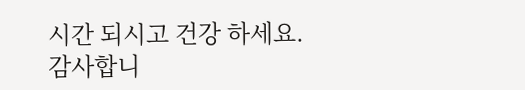시간 되시고 건강 하세요.
감사합니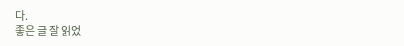다.
좋은 글 잘 읽었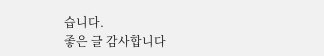습니다.
좋은 글 감사합니다